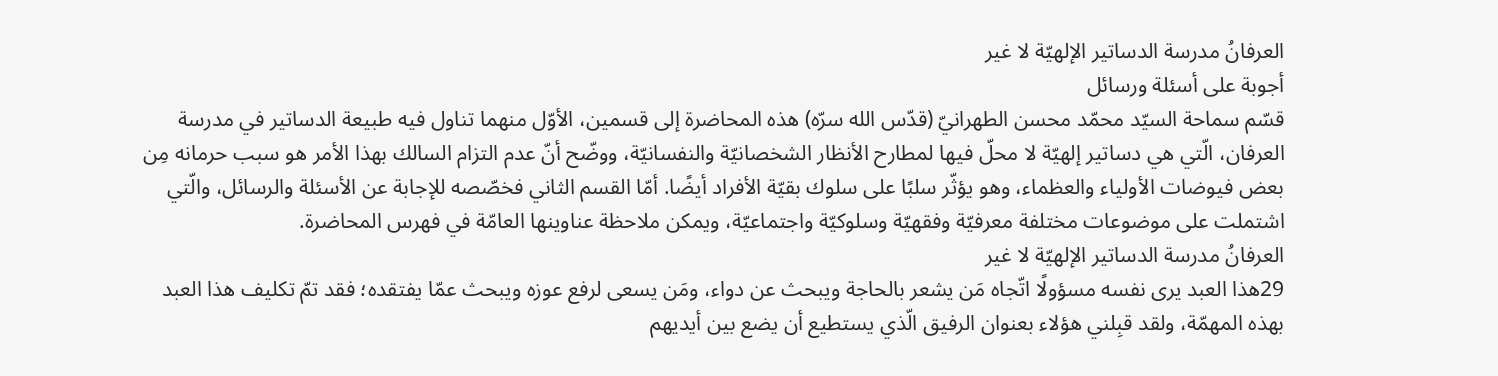العرفانُ مدرسة الدساتير الإلهيّة لا غير
أجوبة على أسئلة ورسائل
قسّم سماحة السيّد محمّد محسن الطهرانيّ (قدّس الله سرّه) هذه المحاضرة إلى قسمين، الأوّل منهما تناول فيه طبيعة الدساتير في مدرسة العرفان، الّتي هي دساتير إلهيّة لا محلّ فيها لمطارح الأنظار الشخصانيّة والنفسانيّة، ووضّح أنّ عدم التزام السالك بهذا الأمر هو سبب حرمانه مِن بعض فيوضات الأولياء والعظماء، وهو يؤثّر سلبًا على سلوك بقيّة الأفراد أيضًا. أمّا القسم الثاني فخصّصه للإجابة عن الأسئلة والرسائل، والّتي اشتملت على موضوعات مختلفة معرفيّة وفقهيّة وسلوكيّة واجتماعيّة، ويمكن ملاحظة عناوينها العامّة في فهرس المحاضرة.
العرفانُ مدرسة الدساتير الإلهيّة لا غير
29هذا العبد يرى نفسه مسؤولًا اتّجاه مَن يشعر بالحاجة ويبحث عن دواء، ومَن يسعى لرفع عوزه ويبحث عمّا يفتقده؛ فقد تمّ تكليف هذا العبد بهذه المهمّة، ولقد قبِلني هؤلاء بعنوان الرفيق الّذي يستطيع أن يضع بين أيديهم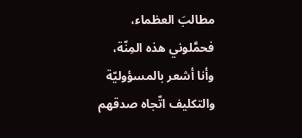مطالبَ العظماء، فحمَّلوني هذه المِنّة، وأنا أشعر بالمسؤوليّة والتكليف اتّجاه صدقهم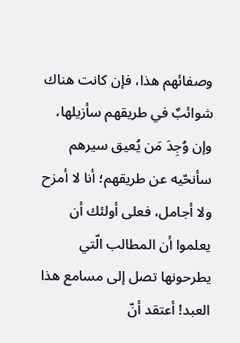وصفائهم هذا، فإن كانت هناك شوائبٌ في طريقهم سأزيلها، وإن وُجِدَ مَن يُعيق سيرهم سأنحّيه عن طريقهم؛ أنا لا أمزح ولا أجامل، فعلى أولئك أن يعلموا أن المطالب الّتي يطرحونها تصل إلى مسامع هذا العبد! أعتقد أنّ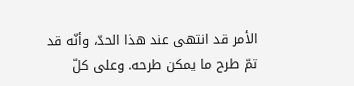الأمر قد انتهى عند هذا الحدّ، وأنّه قد تمّ طرح ما يمكن طرحه. وعلى كلّ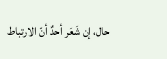حال، إن شَعَر أحدٌ أنّ الارتباط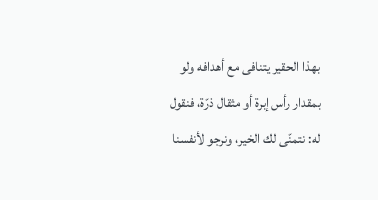بهذا الحقير يتنافى مع أهدافه ولو بمقدار رأس إبرة أو مثقال ذرّة، فنقول له: نتمنّى لك الخير، ونرجو لأنفسنا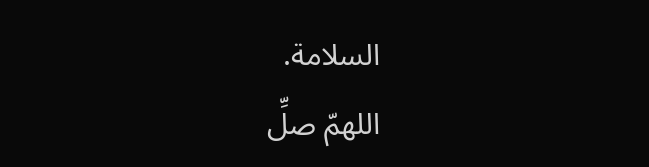السلامة.
اللهمّ صلِّ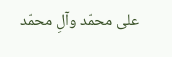على محمّد وآلِ محمّد